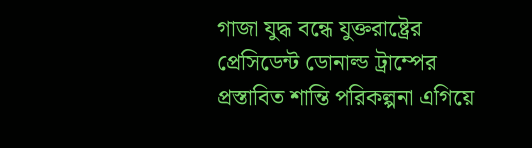গাজা যুদ্ধ বন্ধে যুক্তরাষ্ট্রের প্রেসিডেন্ট ডোনাল্ড ট্রাম্পের প্রস্তাবিত শান্তি পরিকল্পনা এগিয়ে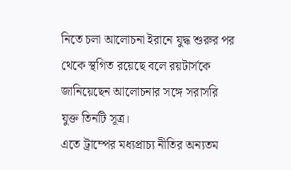নিতে চলা আলোচনা ইরানে যুদ্ধ শুরুর পর থেকে স্থগিত রয়েছে বলে রয়টার্সকে জানিয়েছেন আলোচনার সঙ্গে সরাসরি যুক্ত তিনটি সূত্র।
এতে ট্রাম্পের মধ্যপ্রাচ্য নীতির অন্যতম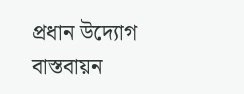প্রধান উদ্যোগ বাস্তবায়ন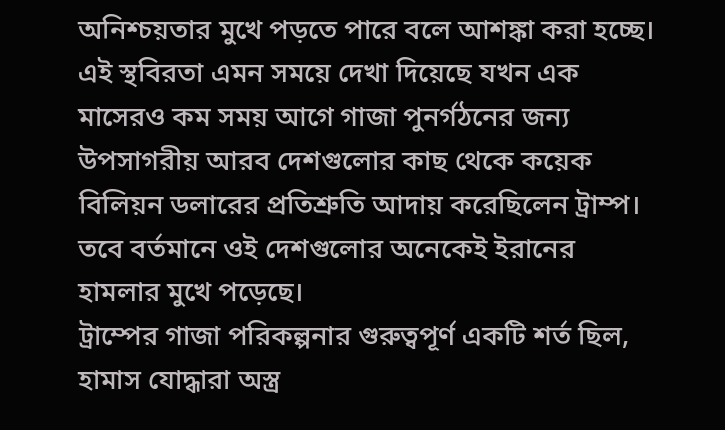অনিশ্চয়তার মুখে পড়তে পারে বলে আশঙ্কা করা হচ্ছে।
এই স্থবিরতা এমন সময়ে দেখা দিয়েছে যখন এক মাসেরও কম সময় আগে গাজা পুনর্গঠনের জন্য উপসাগরীয় আরব দেশগুলোর কাছ থেকে কয়েক বিলিয়ন ডলারের প্রতিশ্রুতি আদায় করেছিলেন ট্রাম্প। তবে বর্তমানে ওই দেশগুলোর অনেকেই ইরানের হামলার মুখে পড়েছে।
ট্রাম্পের গাজা পরিকল্পনার গুরুত্বপূর্ণ একটি শর্ত ছিল, হামাস যোদ্ধারা অস্ত্র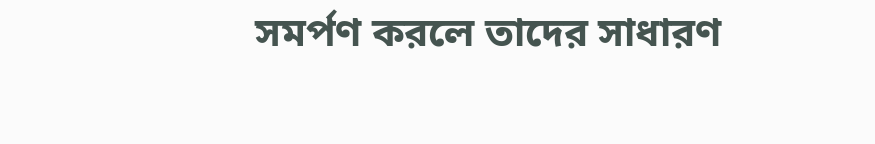সমর্পণ করলে তাদের সাধারণ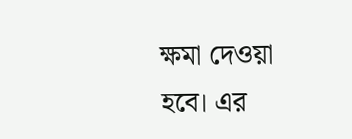ক্ষমা দেওয়া হবে। এর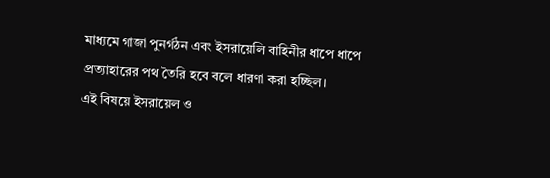মাধ্যমে গাজা পুনর্গঠন এবং ইসরায়েলি বাহিনীর ধাপে ধাপে প্রত্যাহারের পথ তৈরি হবে বলে ধারণা করা হচ্ছিল।
এই বিষয়ে ইসরায়েল ও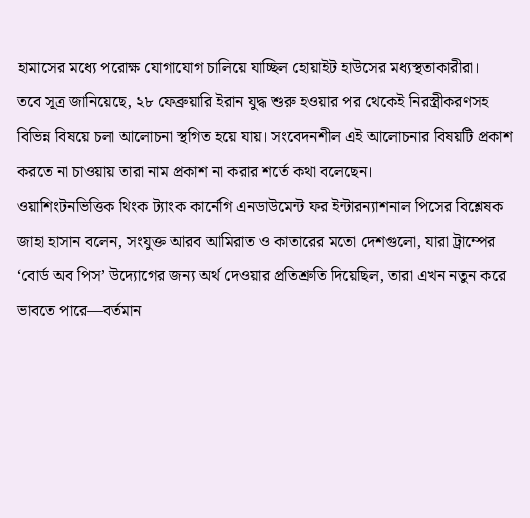হামাসের মধ্যে পরোক্ষ যোগাযোগ চালিয়ে যাচ্ছিল হোয়াইট হাউসের মধ্যস্থতাকারীরা।
তবে সূত্র জানিয়েছে, ২৮ ফেব্রুয়ারি ইরান যুদ্ধ শুরু হওয়ার পর থেকেই নিরস্ত্রীকরণসহ বিভিন্ন বিষয়ে চলা আলোচনা স্থগিত হয়ে যায়। সংবেদনশীল এই আলোচনার বিষয়টি প্রকাশ করতে না চাওয়ায় তারা নাম প্রকাশ না করার শর্তে কথা বলেছেন।
ওয়াশিংটনভিত্তিক থিংক ট্যাংক কার্নেগি এনডাউমেন্ট ফর ইন্টারন্যাশনাল পিসের বিশ্লেষক জাহা হাসান বলেন, সংযুক্ত আরব আমিরাত ও কাতারের মতো দেশগুলো, যারা ট্রাম্পের ‘বোর্ড অব পিস’ উদ্যোগের জন্য অর্থ দেওয়ার প্রতিশ্রুতি দিয়েছিল, তারা এখন নতুন করে ভাবতে পারে—বর্তমান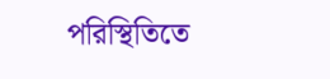পরিস্থিতিতে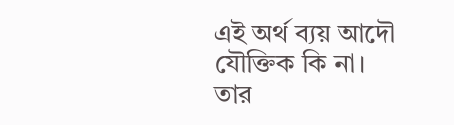এই অর্থ ব্যয় আদৌ যৌক্তিক কি না।
তার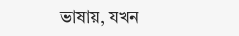ভাষায়, যখন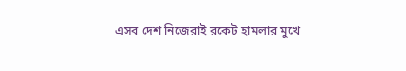এসব দেশ নিজেরাই রকেট হামলার মুখে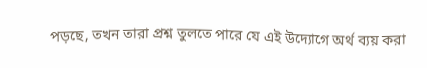পড়ছে, তখন তারা প্রশ্ন তুলতে পারে যে এই উদ্যোগে অর্থ ব্যয় করা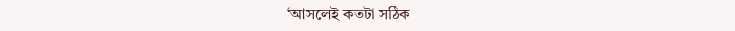‘আসলেই কতটা সঠিক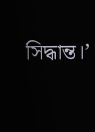সিদ্ধান্ত।’